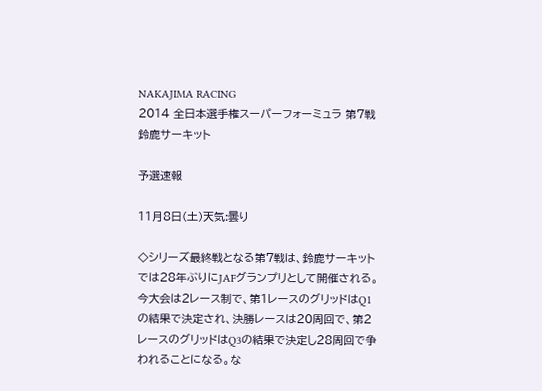NAKAJIMA RACING
2014 全日本選手権スーパーフォーミュラ 第7戦 鈴鹿サーキット

予選速報

11月8日(土)天気:曇り

◇シリーズ最終戦となる第7戦は、鈴鹿サーキットでは28年ぶりにJAFグランプリとして開催される。今大会は2レース制で、第1レースのグリッドはQ1の結果で決定され、決勝レースは20周回で、第2レースのグリッドはQ3の結果で決定し28周回で争われることになる。な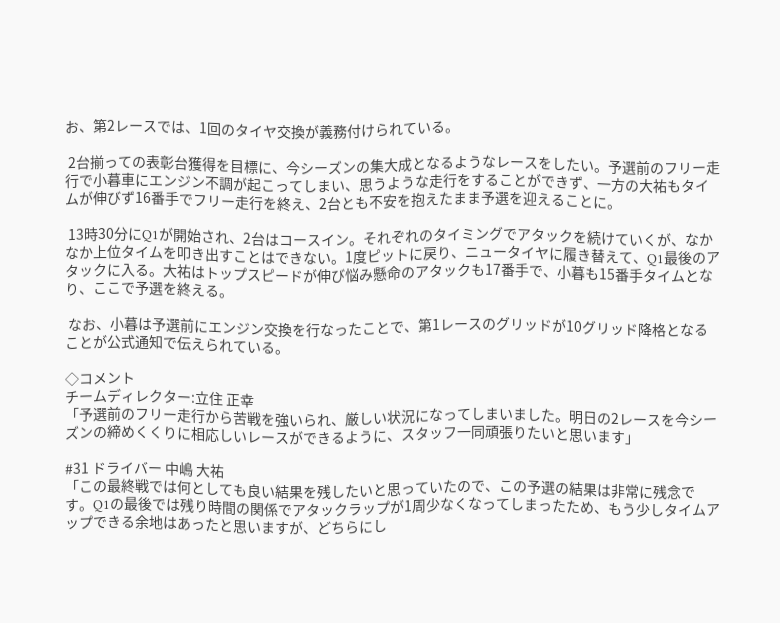お、第2レースでは、1回のタイヤ交換が義務付けられている。

 2台揃っての表彰台獲得を目標に、今シーズンの集大成となるようなレースをしたい。予選前のフリー走行で小暮車にエンジン不調が起こってしまい、思うような走行をすることができず、一方の大祐もタイムが伸びず16番手でフリー走行を終え、2台とも不安を抱えたまま予選を迎えることに。

 13時30分にQ1が開始され、2台はコースイン。それぞれのタイミングでアタックを続けていくが、なかなか上位タイムを叩き出すことはできない。1度ピットに戻り、ニュータイヤに履き替えて、Q1最後のアタックに入る。大祐はトップスピードが伸び悩み懸命のアタックも17番手で、小暮も15番手タイムとなり、ここで予選を終える。

 なお、小暮は予選前にエンジン交換を行なったことで、第1レースのグリッドが10グリッド降格となることが公式通知で伝えられている。

◇コメント
チームディレクター:立住 正幸
「予選前のフリー走行から苦戦を強いられ、厳しい状況になってしまいました。明日の2レースを今シーズンの締めくくりに相応しいレースができるように、スタッフ一同頑張りたいと思います」

#31 ドライバー 中嶋 大祐
「この最終戦では何としても良い結果を残したいと思っていたので、この予選の結果は非常に残念です。Q1の最後では残り時間の関係でアタックラップが1周少なくなってしまったため、もう少しタイムアップできる余地はあったと思いますが、どちらにし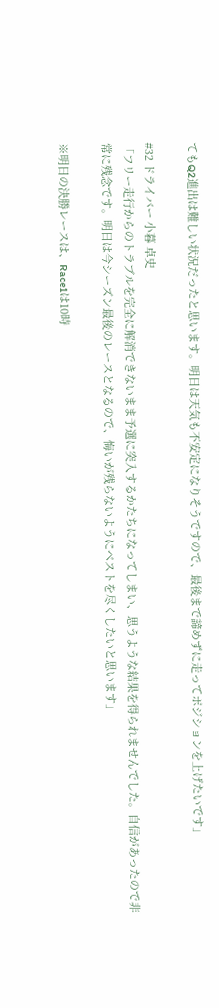てもQ2進出は難しい状況だったと思います。明日は天気も不安定になりそうですので、最後まで諦めずに走ってポジションを上げたいです」

#32 ドライバー 小暮 卓史
「フリー走行からのトラブルを完全に解消できないまま予選に突入するかたちになってしまい、思うような結果を得られませんでした。自信があったので非常に残念です。明日は今シーズン最後のレースとなるので、悔いが残らないようにベストを尽くしたいと思います」

※明日の決勝レースは、Race1は10時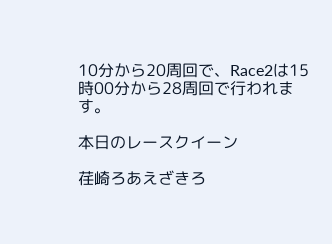10分から20周回で、Race2は15時00分から28周回で行われます。

本日のレースクイーン

荏崎ろあえざきろ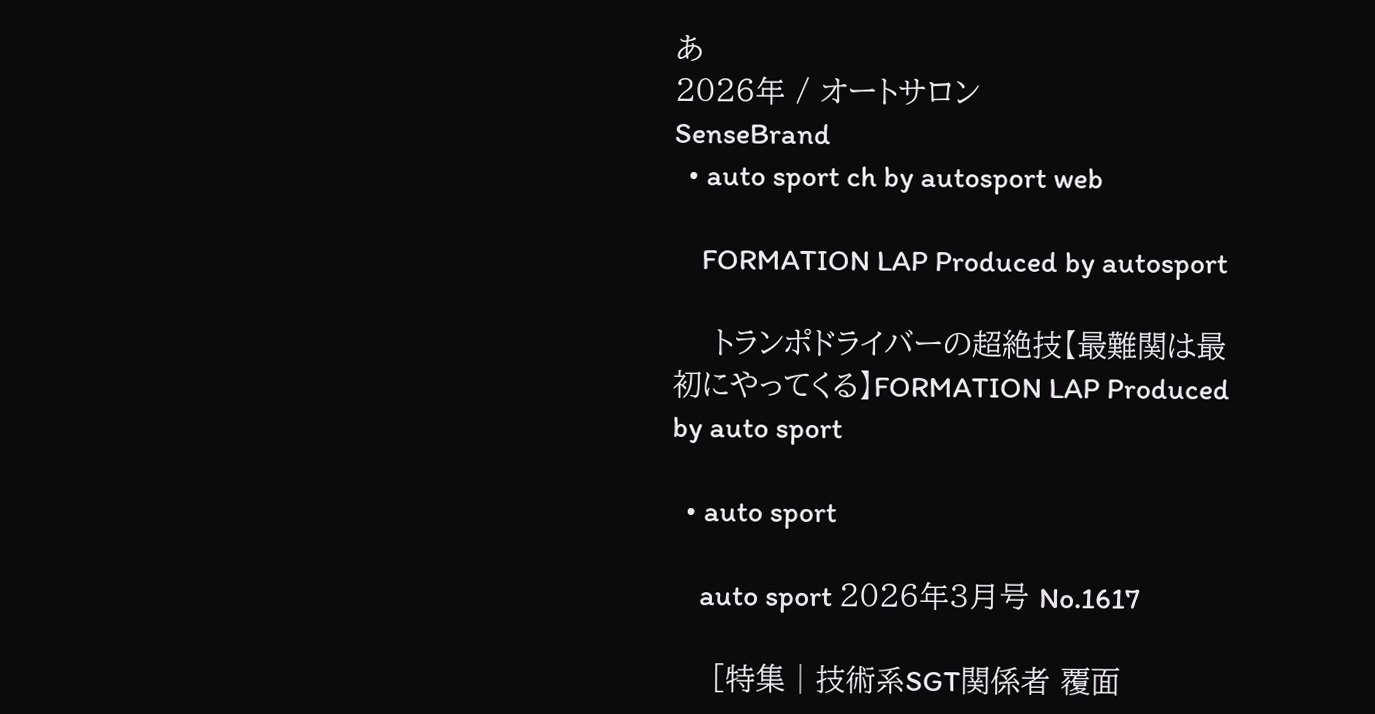あ
2026年 / オートサロン
SenseBrand
  • auto sport ch by autosport web

    FORMATION LAP Produced by autosport

    トランポドライバーの超絶技【最難関は最初にやってくる】FORMATION LAP Produced by auto sport

  • auto sport

    auto sport 2026年3月号 No.1617

    [特集│技術系SGT関係者 覆面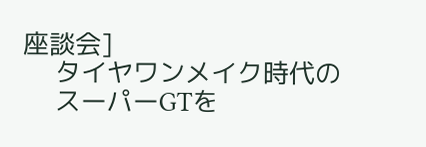座談会]
    タイヤワンメイク時代の
    スーパーGTを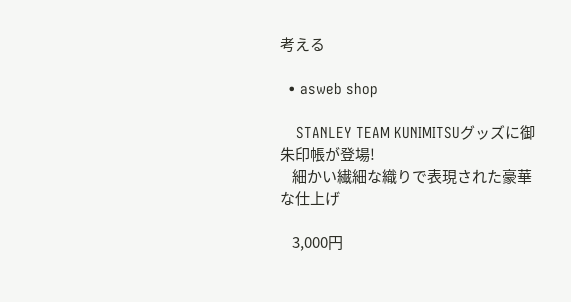考える

  • asweb shop

    STANLEY TEAM KUNIMITSUグッズに御朱印帳が登場!
    細かい繊細な織りで表現された豪華な仕上げ

    3,000円